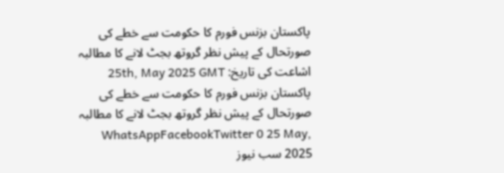پاکستان بزنس فورم کا حکومت سے خطے کی صورتحال کے پیش نظر گروتھ بجٹ لانے کا مطالبہ
اشاعت کی تاریخ: 25th, May 2025 GMT
پاکستان بزنس فورم کا حکومت سے خطے کی صورتحال کے پیش نظر گروتھ بجٹ لانے کا مطالبہ WhatsAppFacebookTwitter 0 25 May, 2025 سب نیوز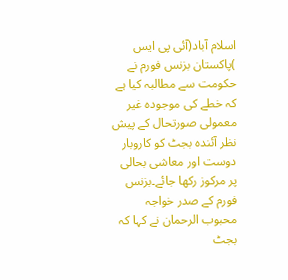اسلام آباد(آئی پی ایس )پاکستان بزنس فورم نے حکومت سے مطالبہ کیا ہے کہ خطے کی موجودہ غیر معمولی صورتحال کے پیش نظر آئندہ بجٹ کو کاروبار دوست اور معاشی بحالی پر مرکوز رکھا جائے۔بزنس فورم کے صدر خواجہ محبوب الرحمان نے کہا کہ بجٹ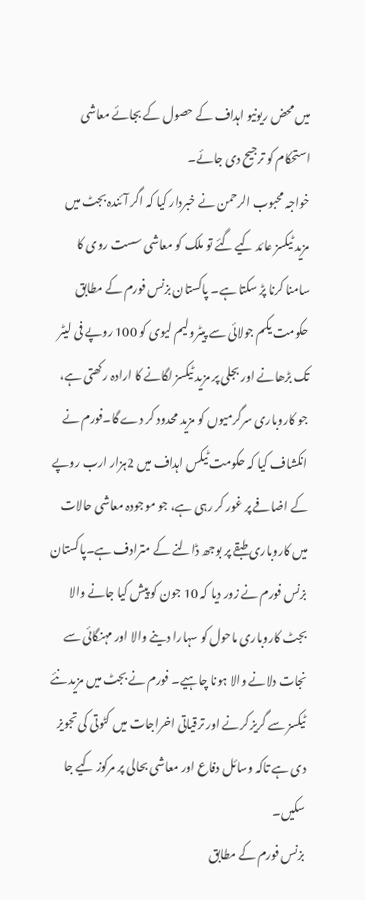میں محض ریونیو اہداف کے حصول کے بجائے معاشی استحکام کو ترجیح دی جائے۔
خواجہ محبوب الرحمن نے خبردار کیا کہ اگر آئندہ بجٹ میں مزید ٹیکسز عائد کیے گئے تو ملک کو معاشی سست روی کا سامنا کرنا پڑ سکتا ہے۔ پاکستان بزنس فورم کے مطابق حکومت یکم جولائی سے پیٹرولیم لیوی کو 100 روپے فی لیٹر تک بڑھانے اور بجلی پر مزید ٹیکسز لگانے کا ارادہ رکھتی ہے، جو کاروباری سرگرمیوں کو مزید محدود کر دے گا۔فورم نے انکشاف کیا کہ حکومت ٹیکس اہداف میں 2ہزار ارب روپے کے اضافے پر غور کر رہی ہے، جو موجودہ معاشی حالات میں کاروباری طبقے پر بوجھ ڈالنے کے مترادف ہے۔پاکستان بزنس فورم نے زور دیا کہ 10 جون کو پیش کیا جانے والا بجٹ کاروباری ماحول کو سہارا دینے والا اور مہنگائی سے نجات دلانے والا ہونا چاہیے۔ فورم نے بجٹ میں مزید نئے ٹیکسز سے گریز کرنے اور ترقیاتی اخراجات میں کٹوتی کی تجویز دی ہے تاکہ وسائل دفاع اور معاشی بحالی پر مرکوز کیے جا سکیں۔
بزنس فورم کے مطابق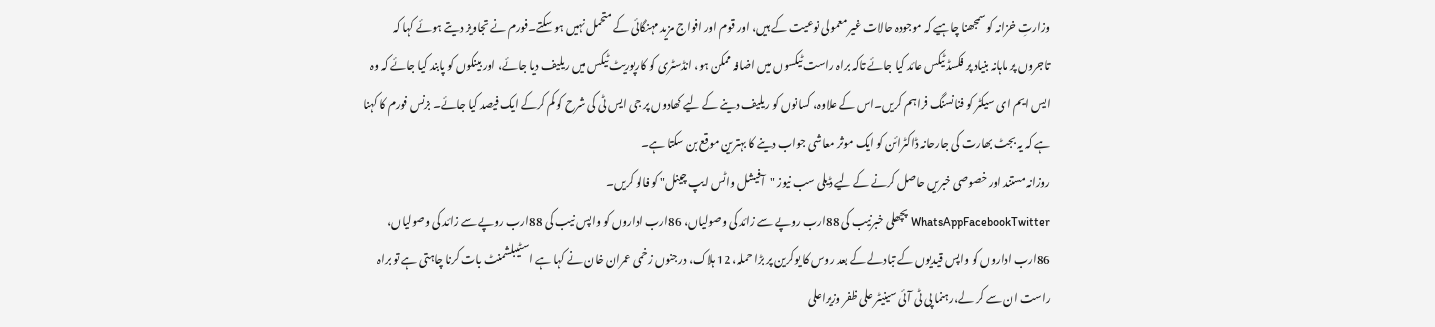وزارتِ خزانہ کو سمجھنا چاہیے کہ موجودہ حالات غیر معمولی نوعیت کے ہیں، اور قوم اور افواج مزید مہنگائی کے متحمل نہیں ہو سکتے۔فورم نے تجاویز دیتے ہوئے کہا کہ تاجروں پر ماہانہ بنیاد پر فکسڈ ٹیکس عائد کیا جائے تاکہ براہ راست ٹیکسوں میں اضافہ ممکن ہو، انڈسٹری کو کارپوریٹ ٹیکس میں ریلیف دیا جائے، اور بینکوں کو پابند کیا جائے کہ وہ ایس ایم ای سیکٹر کو فنانسنگ فراہم کریں۔اس کے علاوہ، کسانوں کو ریلیف دینے کے لیے کھادوں پر جی ایس ٹی کی شرح کو کم کرکے ایک فیصد کیا جائے۔ بزنس فورم کا کہنا ہے کہ یہ بجٹ بھارت کی جارحانہ ڈاکٹرائن کو ایک موثر معاشی جواب دینے کا بہترین موقع بن سکتا ہے۔
روزانہ مستند اور خصوصی خبریں حاصل کرنے کے لیے ڈیلی سب نیوز "آفیشل واٹس ایپ چینل" کو فالو کریں۔
WhatsAppFacebookTwitter پچھلی خبرنیب کی 88ارب روپے سے زائد کی وصولیاں، 86ارب اداروں کو واپس نیب کی 88ارب روپے سے زائد کی وصولیاں، 86ارب اداروں کو واپس قیدیوں کے تبادلے کے بعد روس کا یوکرین پر بڑا حملہ، 12 ہلاک، درجنوں زخمی عمران خان نے کہا ہے اسٹیبلشمنٹ بات کرنا چاہتی ہے تو براہ راست ان سے کر لے،رہنما پی ٹی آئی سینیٹر علی ظفر وزیراعلی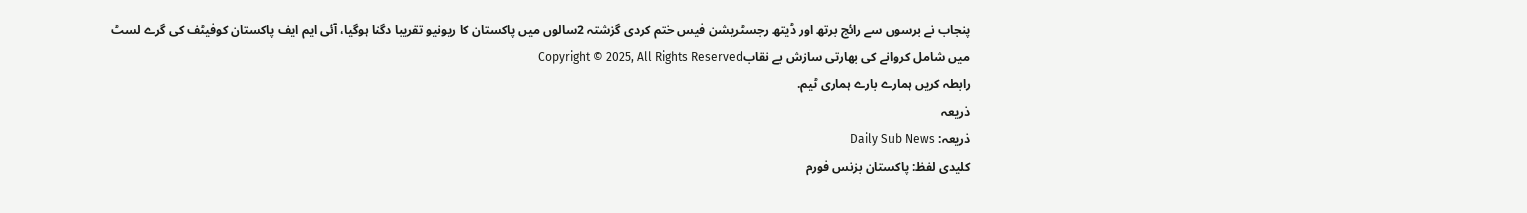پنجاب نے برسوں سے رائج برتھ اور ڈیتھ رجسٹریشن فیس ختم کردی گزشتہ 2سالوں میں پاکستان کا ریونیو تقریبا دگنا ہوگیا، آئی ایم ایف پاکستان کوفیٹف کی گرے لسٹ میں شامل کروانے کی بھارتی سازش بے نقابCopyright © 2025, All Rights Reserved
رابطہ کریں ہمارے بارے ہماری ٹیم.
ذریعہ
ذریعہ: Daily Sub News
کلیدی لفظ: پاکستان بزنس فورم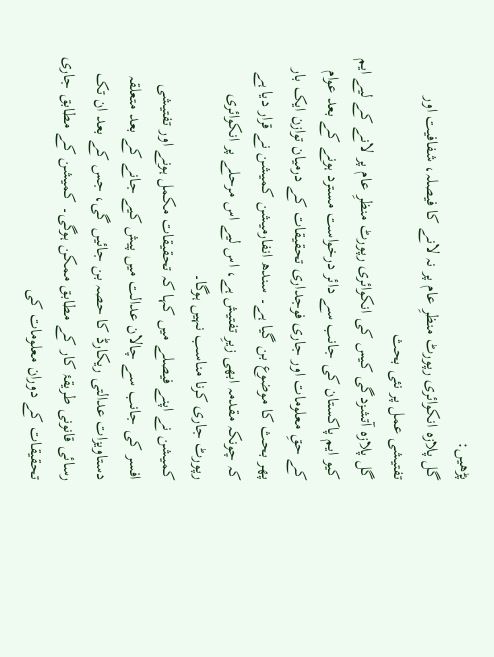پڑھیں:
گل پلازہ انکوائری رپورٹ منظرِ عام پر نہ لانے کا فیصلہ، شفافیت اور تفتیشی عمل پر نئی بحث
گل پلازہ آتشزدگی کیس کی انکوائری رپورٹ منظرِ عام پر لانے کے لیے ایم کیو ایم پاکستان کی جانب سے دائر درخواست مسترد ہونے کے بعد عوام کے حقِ معلومات اور جاری فوجداری تحقیقات کے درمیان توازن ایک بار پھر بحث کا موضوع بن گیا ہے۔ سندھ انفارمیشن کمیشن نے قرار دیا ہے کہ چونکہ مقدمہ ابھی زیرِ تفتیش ہے، اس لیے اس مرحلے پر انکوائری رپورٹ جاری کرنا مناسب نہیں ہوگا۔
کمیشن نے اپنے فیصلے میں کہا کہ تحقیقات مکمل ہونے اور تفتیشی افسر کی جانب سے چالان عدالت میں پیش کیے جانے کے بعد متعلقہ دستاویزات عدالتی ریکارڈ کا حصہ بن جائیں گی، جس کے بعد ان تک رسائی قانونی طریقۂ کار کے مطابق ممکن ہوگی۔ کمیشن کے مطابق جاری تحقیقات کے دوران معلومات کی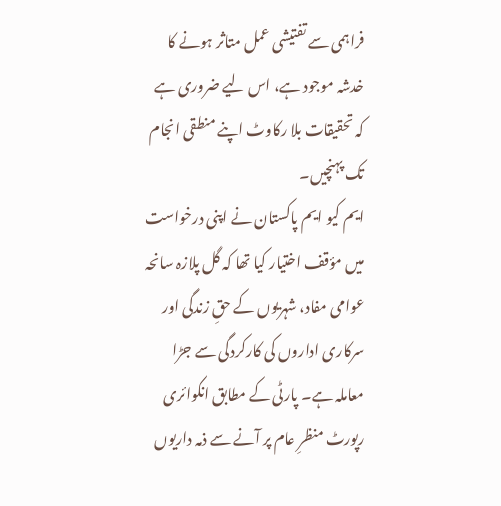فراہمی سے تفتیشی عمل متاثر ہونے کا خدشہ موجود ہے، اس لیے ضروری ہے کہ تحقیقات بلا رکاوٹ اپنے منطقی انجام تک پہنچیں۔
ایم کیو ایم پاکستان نے اپنی درخواست میں مؤقف اختیار کیا تھا کہ گل پلازہ سانحہ عوامی مفاد، شہریوں کے حقِ زندگی اور سرکاری اداروں کی کارکردگی سے جڑا معاملہ ہے۔ پارٹی کے مطابق انکوائری رپورٹ منظرِ عام پر آنے سے ذمہ داریوں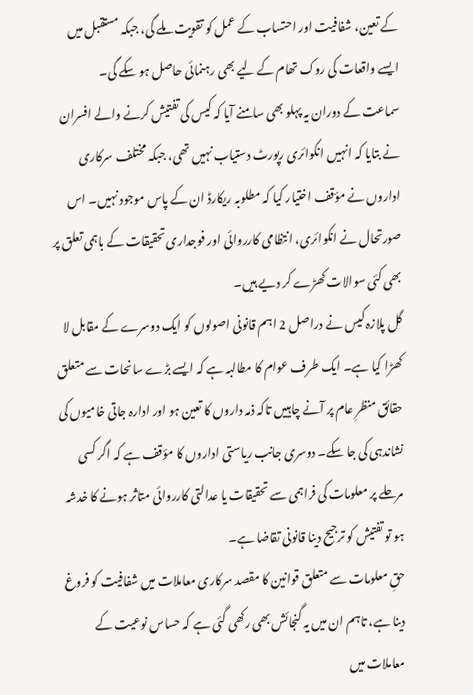کے تعین، شفافیت اور احتساب کے عمل کو تقویت ملے گی، جبکہ مستقبل میں ایسے واقعات کی روک تھام کے لیے بھی رہنمائی حاصل ہو سکے گی۔
سماعت کے دوران یہ پہلو بھی سامنے آیا کہ کیس کی تفتیش کرنے والے افسران نے بتایا کہ انہیں انکوائری رپورٹ دستیاب نہیں تھی، جبکہ مختلف سرکاری اداروں نے مؤقف اختیار کیا کہ مطلوبہ ریکارڈ ان کے پاس موجود نہیں۔ اس صورتحال نے انکوائری، انتظامی کارروائی اور فوجداری تحقیقات کے باہمی تعلق پر بھی کئی سوالات کھڑے کر دیے ہیں۔
گل پلازہ کیس نے دراصل 2 اہم قانونی اصولوں کو ایک دوسرے کے مقابل لا کھڑا کیا ہے۔ ایک طرف عوام کا مطالبہ ہے کہ ایسے بڑے سانحات سے متعلق حقائق منظرِ عام پر آنے چاہییں تاکہ ذمہ داروں کا تعین ہو اور ادارہ جاتی خامیوں کی نشاندہی کی جا سکے۔ دوسری جانب ریاستی اداروں کا مؤقف ہے کہ اگر کسی مرحلے پر معلومات کی فراہمی سے تحقیقات یا عدالتی کارروائی متاثر ہونے کا خدشہ ہو تو تفتیش کو ترجیح دینا قانونی تقاضا ہے۔
حقِ معلومات سے متعلق قوانین کا مقصد سرکاری معاملات میں شفافیت کو فروغ دینا ہے، تاہم ان میں یہ گنجائش بھی رکھی گئی ہے کہ حساس نوعیت کے معاملات میں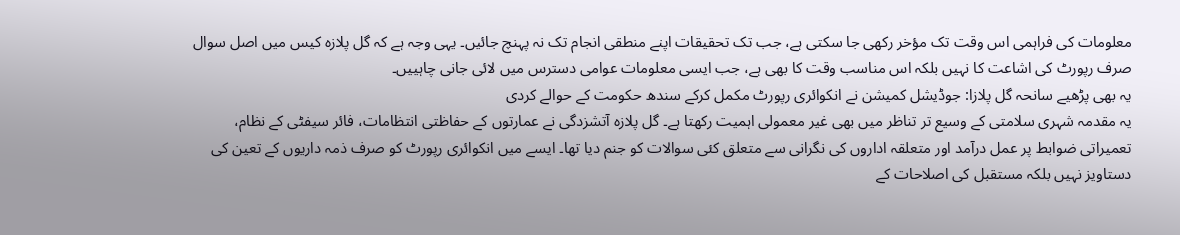معلومات کی فراہمی اس وقت تک مؤخر رکھی جا سکتی ہے، جب تک تحقیقات اپنے منطقی انجام تک نہ پہنچ جائیں۔ یہی وجہ ہے کہ گل پلازہ کیس میں اصل سوال صرف رپورٹ کی اشاعت کا نہیں بلکہ اس مناسب وقت کا بھی ہے، جب ایسی معلومات عوامی دسترس میں لائی جانی چاہییں۔
یہ بھی پڑھیے سانحہ گل پلازا: جوڈیشل کمیشن نے انکوائری رپورٹ مکمل کرکے سندھ حکومت کے حوالے کردی
یہ مقدمہ شہری سلامتی کے وسیع تر تناظر میں بھی غیر معمولی اہمیت رکھتا ہے۔ گل پلازہ آتشزدگی نے عمارتوں کے حفاظتی انتظامات، فائر سیفٹی کے نظام، تعمیراتی ضوابط پر عمل درآمد اور متعلقہ اداروں کی نگرانی سے متعلق کئی سوالات کو جنم دیا تھا۔ ایسے میں انکوائری رپورٹ کو صرف ذمہ داریوں کے تعین کی دستاویز نہیں بلکہ مستقبل کی اصلاحات کے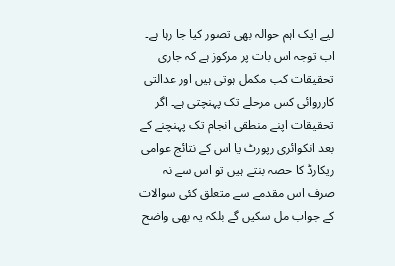لیے ایک اہم حوالہ بھی تصور کیا جا رہا ہے۔
اب توجہ اس بات پر مرکوز ہے کہ جاری تحقیقات کب مکمل ہوتی ہیں اور عدالتی کارروائی کس مرحلے تک پہنچتی ہے۔ اگر تحقیقات اپنے منطقی انجام تک پہنچنے کے بعد انکوائری رپورٹ یا اس کے نتائج عوامی ریکارڈ کا حصہ بنتے ہیں تو اس سے نہ صرف اس مقدمے سے متعلق کئی سوالات کے جواب مل سکیں گے بلکہ یہ بھی واضح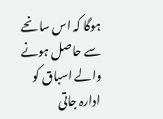ہوگا کہ اس سانحے سے حاصل ہونے والے اسباق کو ادارہ جاتی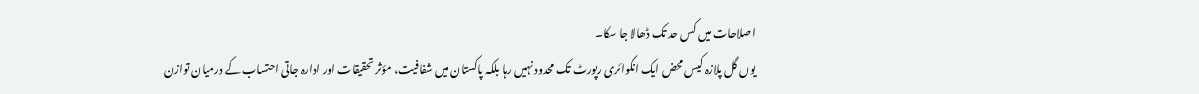اصلاحات میں کس حد تک ڈھالا جا سکا۔
یوں گل پلازہ کیس محض ایک انکوائری رپورٹ تک محدود نہیں رہا بلکہ پاکستان میں شفافیت، مؤثر تحقیقات اور ادارہ جاتی احتساب کے درمیان توازن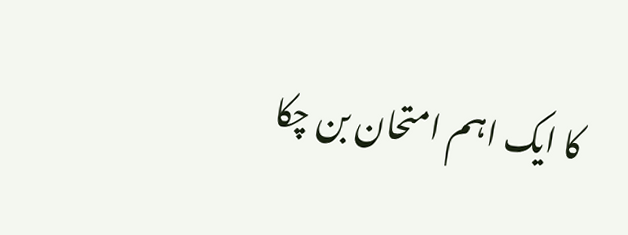کا ایک اہم امتحان بن چکا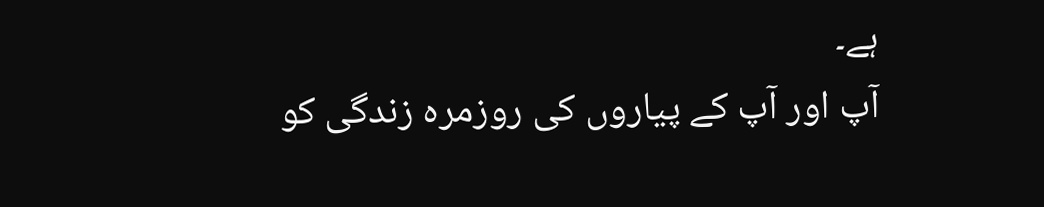ہے۔
آپ اور آپ کے پیاروں کی روزمرہ زندگی کو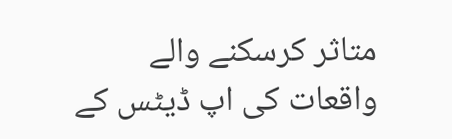متاثر کرسکنے والے واقعات کی اپ ڈیٹس کے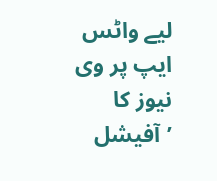لیے واٹس ایپ پر وی نیوز کا ’آفیشل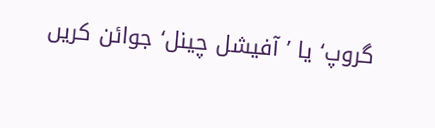گروپ‘ یا ’آفیشل چینل‘ جوائن کریں